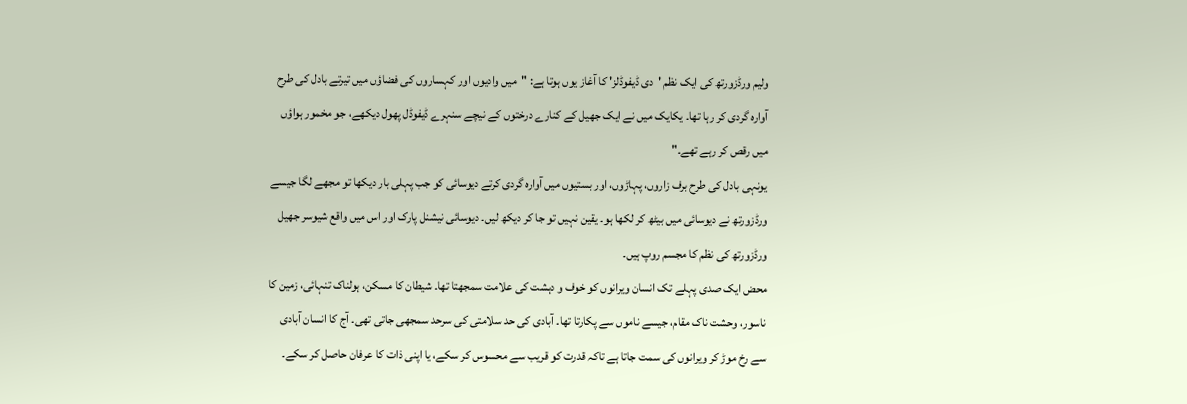ولیم ورڈزورتھ کی ایک نظم 'دی ڈیفوڈلز' کا آغاز یوں ہوتا ہے: "میں وادیوں اور کہساروں کی فضاؤں میں تیرتے بادل کی طرح آوارہ گردی کر رہا تھا۔ یکایک میں نے ایک جھیل کے کنارے درختوں کے نیچے سنہرے ڈیفوڈل پھول دیکھے، جو مخمور ہواؤں میں رقص کر رہے تھے۔"
یونہی بادل کی طرح برف زاروں، پہاڑوں، اور بستیوں میں آوارہ گردی کرتے دیوسائی کو جب پہلی بار دیکھا تو مجھے لگا جیسے ورڈزورتھ نے دیوسائی میں بیٹھ کر لکھا ہو۔ یقین نہیں تو جا کر دیکھ لیں۔ دیوسائی نیشنل پارک اور اس میں واقع شیوسر جھیل ورڈزورتھ کی نظم کا مجسم روپ ہیں۔
محض ایک صدی پہلے تک انسان ویرانوں کو خوف و دہشت کی علامت سمجھتا تھا۔ شیطان کا مسکن، ہولناک تنہائی، زمین کا ناسور، وحشت ناک مقام، جیسے ناموں سے پکارتا تھا۔ آبادی کی حد سلامتی کی سرحد سمجھی جاتی تھی۔ آج کا انسان آبادی سے رخ موڑ کر ویرانوں کی سمت جاتا ہے تاکہ قدرت کو قریب سے محسوس کر سکے، یا اپنی ذات کا عرفان حاصل کر سکے۔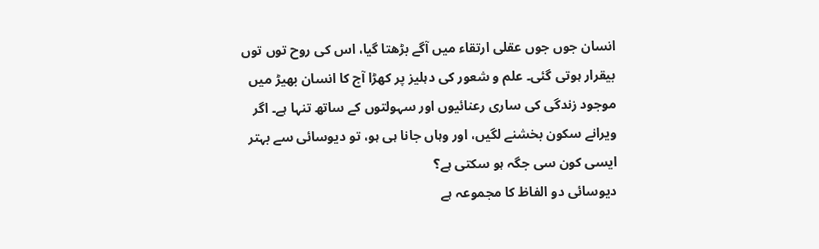انسان جوں جوں عقلی ارتقاء میں آگے بڑھتا گیا، اس کی روح توں توں بیقرار ہوتی گئی۔ علم و شعور کی دہلیز پر کھڑا آج کا انسان بھیڑ میں موجود زندگی کی ساری رعنائیوں اور سہولتوں کے ساتھ تنہا ہے۔ اگر ویرانے سکون بخشنے لگیں، اور وہاں جانا ہی ہو، تو دیوسائی سے بہتر ایسی کون سی جگہ ہو سکتی ہے؟
دیوسائی دو الفاظ کا مجموعہ ہے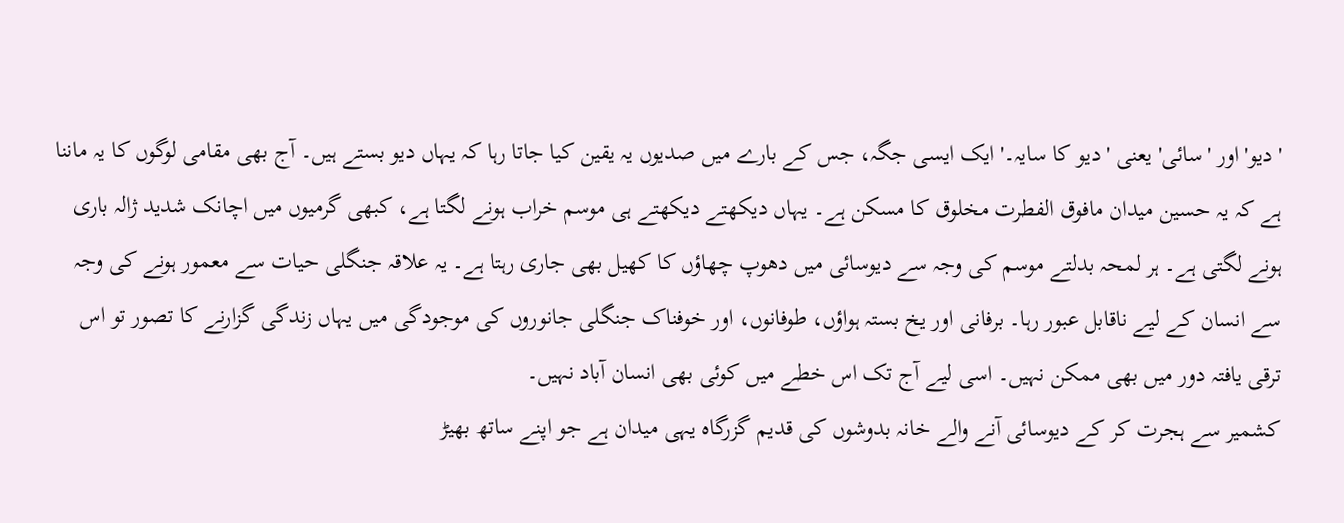'دیو' اور 'سائی' یعنی 'دیو کا سایہ۔' ایک ایسی جگہ، جس کے بارے میں صدیوں یہ یقین کیا جاتا رہا کہ یہاں دیو بستے ہیں۔ آج بھی مقامی لوگوں کا یہ ماننا ہے کہ یہ حسین میدان مافوق الفطرت مخلوق کا مسکن ہے۔ یہاں دیکھتے دیکھتے ہی موسم خراب ہونے لگتا ہے، کبھی گرمیوں میں اچانک شدید ژالہ باری ہونے لگتی ہے۔ ہر لمحہ بدلتے موسم کی وجہ سے دیوسائی میں دھوپ چھاؤں کا کھیل بھی جاری رہتا ہے۔ یہ علاقہ جنگلی حیات سے معمور ہونے کی وجہ سے انسان کے لیے ناقابل عبور رہا۔ برفانی اور یخ بستہ ہواؤں، طوفانوں، اور خوفناک جنگلی جانوروں کی موجودگی میں یہاں زندگی گزارنے کا تصور تو اس ترقی یافتہ دور میں بھی ممکن نہیں۔ اسی لیے آج تک اس خطے میں کوئی بھی انسان آباد نہیں۔
کشمیر سے ہجرت کر کے دیوسائی آنے والے خانہ بدوشوں کی قدیم گزرگاہ یہی میدان ہے جو اپنے ساتھ بھیڑ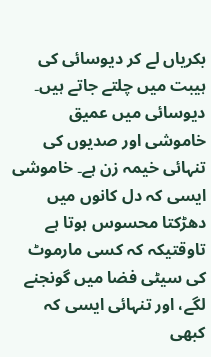بکریاں لے کر دیوسائی کی ہیبت میں چلتے جاتے ہیں۔ دیوسائی میں عمیق خاموشی اور صدیوں کی تنہائی خیمہ زن ہے۔ خاموشی ایسی کہ دل کانوں میں دھڑکتا محسوس ہوتا ہے تاوقتیکہ کہ کسی مارموٹ کی سیٹی فضا میں گونجنے لگے، اور تنہائی ایسی کہ کبھی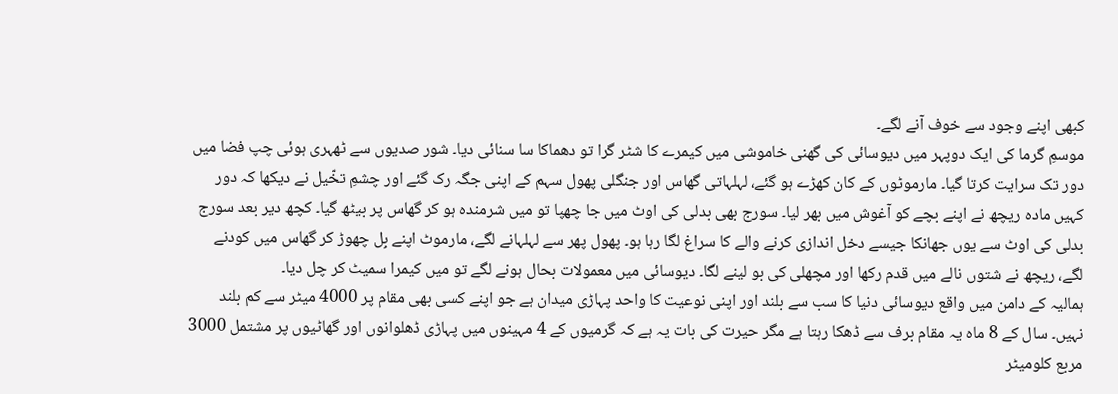کبھی اپنے وجود سے خوف آنے لگے۔
موسمِ گرما کی ایک دوپہر میں دیوسائی کی گھنی خاموشی میں کیمرے کا شٹر گرا تو دھماکا سا سنائی دیا۔ شور صدیوں سے ٹھہری ہوئی چپ فضا میں دور تک سرایت کرتا گیا۔ مارموٹوں کے کان کھڑے ہو گئے، لہلہاتی گھاس اور جنگلی پھول سہم کے اپنی جگہ رک گئے اور چشمِ تخّیل نے دیکھا کہ دور کہیں ماده ریچھ نے اپنے بچے کو آغوش میں بھر لیا۔ سورج بھی بدلی کی اوٹ میں جا چھپا تو میں شرمنده ہو کر گھاس پر بیٹھ گیا۔ کچھ دیر بعد سورج بدلی کی اوٹ سے یوں جھانکا جیسے دخل اندازی کرنے والے کا سراغ لگا رہا ہو۔ پھول پھر سے لہلہانے لگے، مارموٹ اپنے بِل چھوڑ کر گھاس میں کودنے لگے، ریچھ نے شتوں نالے میں قدم رکھا اور مچھلی کی بو لینے لگا۔ دیوسائی میں معمولات بحال ہونے لگے تو میں کیمرا سمیٹ کر چل دیا۔
ہمالیہ کے دامن میں واقع دیوسائی دنیا کا سب سے بلند اور اپنی نوعیت کا واحد پہاڑی میدان ہے جو اپنے کسی بھی مقام پر 4000 میٹر سے کم بلند نہیں۔ سال کے 8 ماہ یہ مقام برف سے ڈھکا رہتا ہے مگر حیرت کی بات یہ ہے کہ گرمیوں کے 4 مہینوں میں پہاڑی ڈھلوانوں اور گھاٹیوں پر مشتمل 3000 مربع کلومیٹر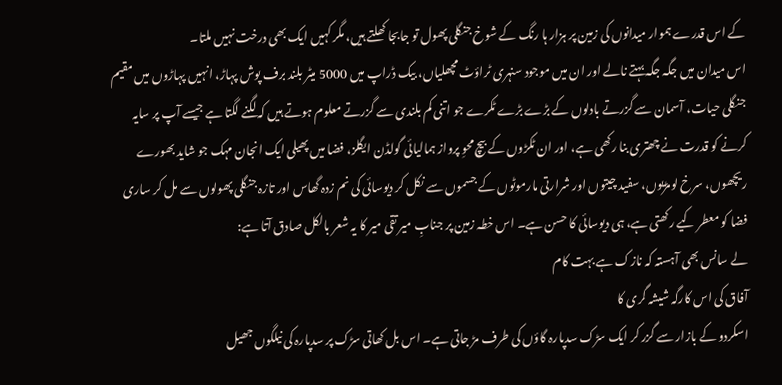کے اس قدرے ہموار میدانوں کی زمین پر ہزار ہا رنگ کے شوخ جنگلی پھول تو جابجا کھلتے ہیں، مگر کہیں ایک بھی درخت نہیں ملتا۔
اس میدان میں جگہ جگہ بہتے نالے اور ان میں موجود سنہری ٹراؤٹ مچھلیاں، بیک ڈراپ میں 5000 میٹر بلند برف پوش پہاڑ، انہیں پہاڑوں میں مقیم جنگلی حیات، آسمان سے گزرتے بادلوں کے بڑے بڑے ٹکرے جو اتنی کم بلندی سے گزرتے معلوم ہوتے ہیں کہ لگنے لگتا ہے جیسے آپ پر سایہ کرنے کو قدرت نے چھتری بنا رکھی ہے، اور ان ٹکڑوں کے بیچ محوِ پرواز ہمالیائی گولڈن ایگلز، فضا میں پھیلی ایک انجان مہک جو شاید بھورے ریچھوں، سرخ لومڑیوں، سفید چیتوں اور شرارتی مارموٹوں کے جسموں سے نکل کر دیوسائی کی نم زدہ گھاس اور تازہ جنگلی پھولوں سے مل کر ساری فضا کو معطر کیے رکھتی ہے، ہی دیوسائی کا حسن ہے۔ اس خطہ زمین پر جنابِ میر تقی میر کا یہ شعر بالکل صادق آتا ہے:
لے سانس بھی آہستہ کہ نازک ہے بہت کام
آفاق کی اس کارگہ شیشہ گری کا
اسکردو کے بازار سے گزر کر ایک سڑک سدپارہ گاؤں کی طرف مڑ جاتی ہے۔ اس بل کھاتی سڑک پر سدپارہ کی نیلگوں جھیل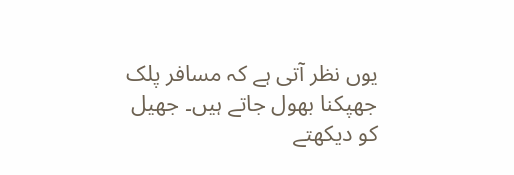یوں نظر آتی ہے کہ مسافر پلک جھپکنا بھول جاتے ہیں۔ جھیل کو دیکھتے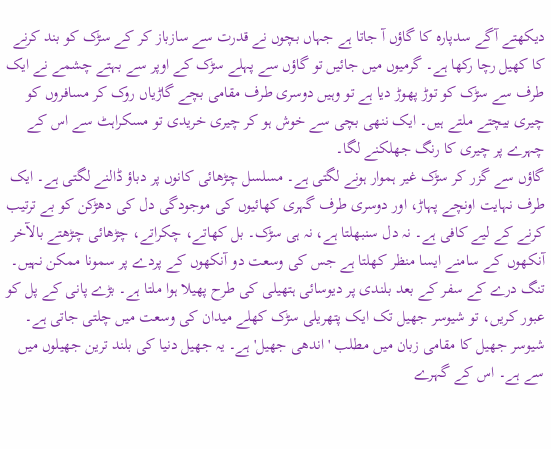دیکھتے آگے سدپارہ کا گاؤں آ جاتا ہے جہاں بچوں نے قدرت سے سازباز کر کے سڑک کو بند کرنے کا کھیل رچا رکھا ہے۔ گرمیوں میں جائیں تو گاؤں سے پہلے سڑک کے اوپر سے بہتے چشمے نے ایک طرف سے سڑک کو توڑ پھوڑ دیا ہے تو وہیں دوسری طرف مقامی بچے گاڑیاں روک کر مسافروں کو چیری بیچتے ملتے ہیں۔ ایک ننھی بچی سے خوش ہو کر چیری خریدی تو مسکراہٹ سے اس کے چہرے پر چیری کا رنگ جھلکنے لگا۔
گاؤں سے گزر کر سڑک غیر ہموار ہونے لگتی ہے۔ مسلسل چڑھائی کانوں پر دباؤ ڈالنے لگتی ہے۔ ایک طرف نہایت اونچے پہاڑ، اور دوسری طرف گہری کھائیوں کی موجودگی دل کی دھڑکن کو بے ترتیب کرنے کے لیے کافی ہے۔ نہ دل سنبھلتا ہے، نہ ہی سڑک۔ بل کھاتے، چکراتے، چڑھائی چڑھتے بالآخر آنکھوں کے سامنے ایسا منظر کھلتا ہے جس کی وسعت دو آنکھوں کے پردے پر سمونا ممکن نہیں۔
تنگ درے کے سفر کے بعد بلندی پر دیوسائی ہتھیلی کی طرح پھیلا ہوا ملتا ہے۔ بڑے پانی کے پل کو عبور کریں، تو شیوسر جھیل تک ایک پتھریلی سڑک کھلے میدان کی وسعت میں چلتی جاتی ہے۔ شیوسر جھیل کا مقامی زبان میں مطلب 'اندھی جھیل' ہے۔ یہ جھیل دنیا کی بلند ترین جھیلوں میں سے ہے۔ اس کے گہرے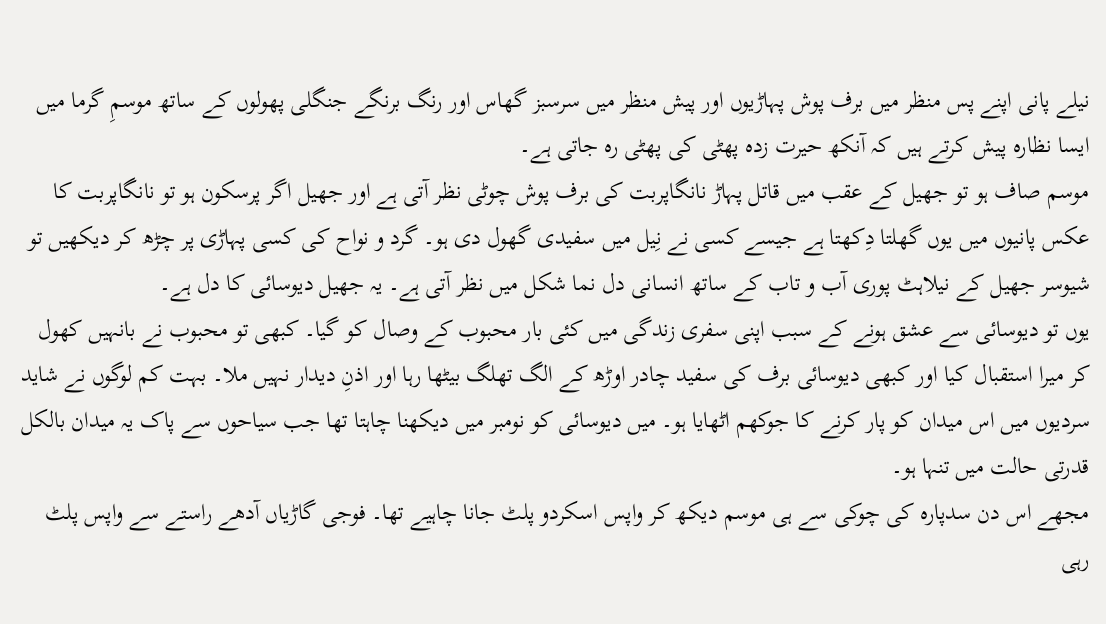نیلے پانی اپنے پس منظر میں برف پوش پہاڑیوں اور پیش منظر میں سرسبز گھاس اور رنگ برنگے جنگلی پھولوں کے ساتھ موسمِ گرما میں ایسا نظارہ پیش کرتے ہیں کہ آنکھ حیرت زدہ پھٹی کی پھٹی رہ جاتی ہے۔
موسم صاف ہو تو جھیل کے عقب میں قاتل پہاڑ نانگاپربت کی برف پوش چوٹی نظر آتی ہے اور جھیل اگر پرسکون ہو تو نانگاپربت کا عکس پانیوں میں یوں گھلتا دِکھتا ہے جیسے کسی نے نِیل میں سفیدی گھول دی ہو۔ گرد و نواح کی کسی پہاڑی پر چڑھ کر دیکھیں تو شیوسر جھیل کے نیلاہٹ پوری آب و تاب کے ساتھ انسانی دل نما شکل میں نظر آتی ہے۔ یہ جھیل دیوسائی کا دل ہے۔
یوں تو دیوسائی سے عشق ہونے کے سبب اپنی سفری زندگی میں کئی بار محبوب کے وصال کو گیا۔ کبھی تو محبوب نے بانہیں کھول کر میرا استقبال کیا اور کبھی دیوسائی برف کی سفید چادر اوڑھ کے الگ تھلگ بیٹھا رہا اور اذنِ دیدار نہیں ملا۔ بہت کم لوگوں نے شاید سردیوں میں اس میدان کو پار کرنے کا جوکھم اٹھایا ہو۔ میں دیوسائی کو نومبر میں دیکھنا چاہتا تھا جب سیاحوں سے پاک یہ میدان بالکل قدرتی حالت میں تنہا ہو۔
مجھے اس دن سدپاره کی چوکی سے ہی موسم دیکھ کر واپس اسکردو پلٹ جانا چاہیے تھا۔ فوجی گاڑیاں آدھے راستے سے واپس پلٹ رہی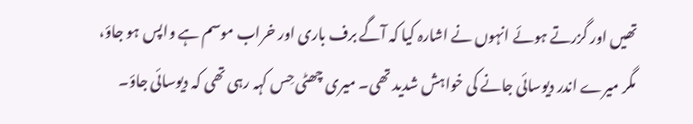تھیں اور گزرتے ہوئے انہوں نے اشارہ کیا کہ آگے برف باری اور خراب موسم ہے واپس ہو جاؤ، مگر میرے اندر دیوسائی جانے کی خواہش شدید تھی۔ میری چھٹی حِس کہہ رہی تھی کہ دیوسائی جاؤ۔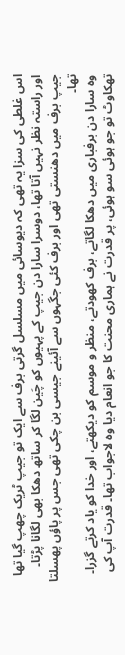اس غلطی کی سزا یہ تھی کہ دیوسائی میں مسلسل گرتی برف سے ایک تو جیپ ٹریک چھپ گیا تھا اور راستہ نظر نہیں آتا تھا، دوسرا سارا دن جیپ کے پہیوں کو چَین لگا کر ساتھ دھکا بھی لگانا پڑتا۔ جیپ برف میں دھنستی تھی اور برف کئی جگہوں سے آئینے جیسی بن چکی تھی جس پر پاؤں پھسلتا تھا۔
وہ سارا دن برفباری میں دھکا لگاتے، برف کھودتے، منظر و موسم کو دیکھتے، اور خدا کو یاد کرتے گزرا۔ تھکاوٹ تو جو ہوئی سو ہوئی، پر قدرت نے ہماری محنت کا جو انعام دیا وه لاجواب تھا۔ قدرت آپ کی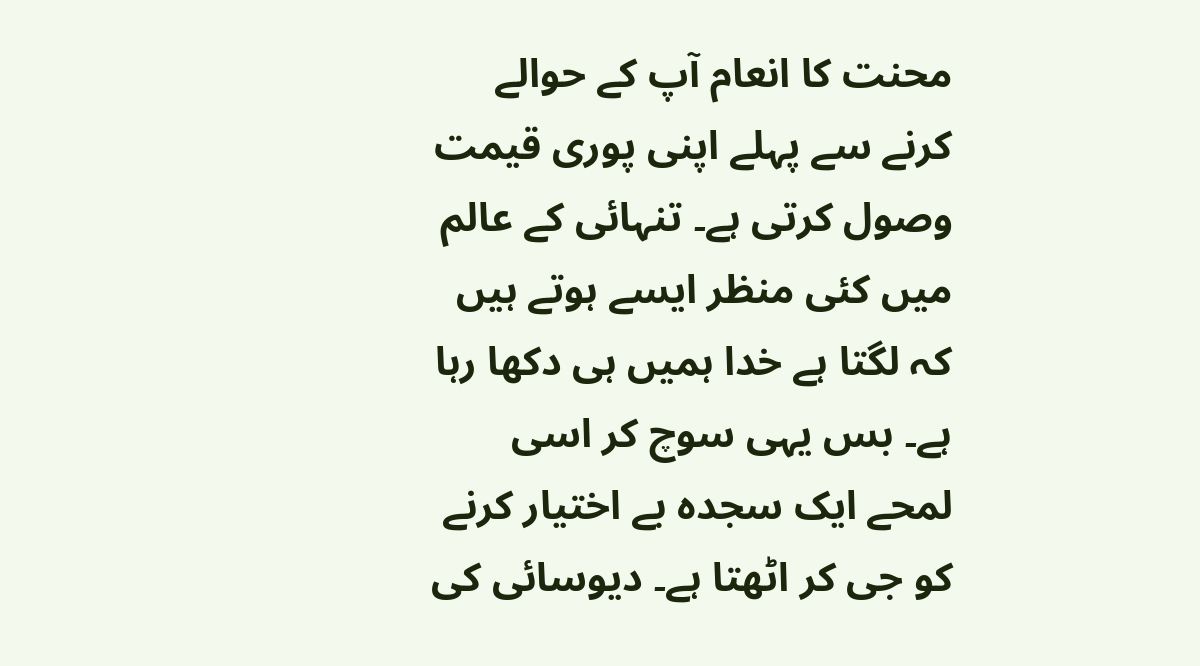محنت کا انعام آپ کے حوالے کرنے سے پہلے اپنی پوری قیمت وصول کرتی ہے۔ تنہائی کے عالم میں کئی منظر ایسے ہوتے ہیں کہ لگتا ہے خدا ہمیں ہی دکھا رہا ہے۔ بس یہی سوچ کر اسی لمحے ایک سجدہ بے اختیار کرنے کو جی کر اٹھتا ہے۔ دیوسائی کی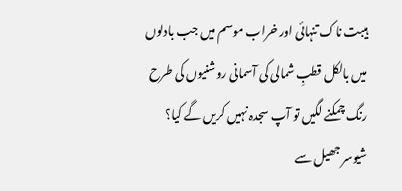ہیبت ناک تنہائی اور خراب موسم میں جب بادلوں میں بالکل قطبِ شمالی کی آسمانی روشنیوں کی طرح رنگ چمکنے لگیں تو آپ سجدہ نہیں کریں گے کیا؟
شیوسر جھیل سے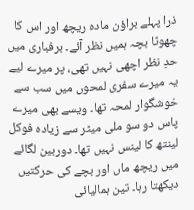ذرا پہلے براؤن ماده ریچھ اور اس کا چھوٹا بچہ ہمیں نظر آئے۔ برفباری میں حدِ نظر اچھی نہیں تھی، پر میرے لیے یہ میرے سفری لمحوں میں سب سے خوشگوار لمحہ تھا۔ ویسے بھی میرے پاس دو سو ملی میٹر سے زیادہ فوکل لینتھ کا لینس نہیں تھا۔ دوربین لگائے میں ریچھ ماں اور بچے کی حرکتیں دیکھتا رہا۔ تین ہمالیائی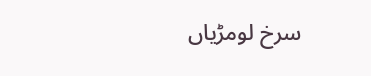سرخ لومڑیاں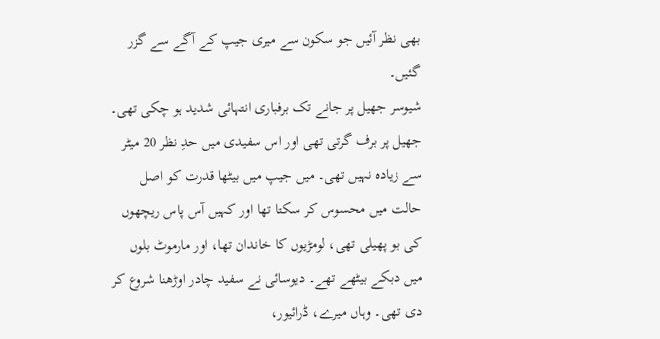بھی نظر آئیں جو سکون سے میری جیپ کے آگے سے گزر گئیں۔
شیوسر جھیل پر جانے تک برفباری انتہائی شدید ہو چکی تھی۔ جھیل پر برف گرتی تھی اور اس سفیدی میں حدِ نظر 20 میٹر سے زیاده نہیں تھی۔ میں جیپ میں بیٹھا قدرت کو اصل حالت میں محسوس کر سکتا تھا اور کہیں آس پاس ریچھوں کی بو پھیلی تھی، لومڑیوں کا خاندان تھا، اور مارموٹ بلوں میں دبکے بیٹھے تھے۔ دیوسائی نے سفید چادر اوڑھنا شروع کر دی تھی۔ وہاں میرے، ڈرائیور،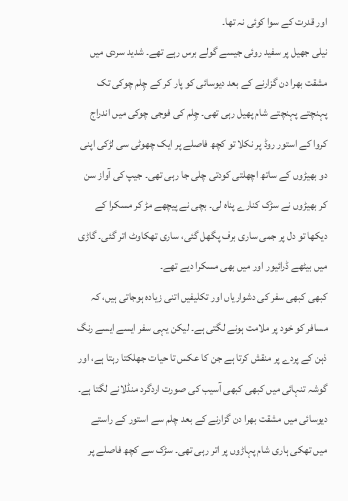اور قدرت کے سوا کوئی نہ تھا۔
نیلی جھیل پر سفید روئی جیسے گولے برس رہے تھے۔ شدید سردی میں مشقت بھرا دن گزارنے کے بعد دیوسائی کو پار کر کے چِلم چوکی تک پہنچتے پہنچتے شام پھیل رہی تھی۔ چِلم کی فوجی چوکی میں اندراج کروا کے استور روڈ پر نکلا تو کچھ فاصلے پر ایک چھوٹی سی لڑکی اپنی دو بھیڑوں کے ساتھ اچھلتی کودتی چلی جا رہی تھی۔ جیپ کی آواز سن کر بھیڑوں نے سڑک کنارے پناہ لی۔ بچی نے پیچھے مڑ کر مسکرا کے دیکھا تو دل پر جمی ساری برف پگھل گئی، ساری تھکاوٹ اتر گئی۔ گاڑی میں بیٹھے ڈرائیور اور میں بھی مسکرا دیے تھے۔
کبھی کبھی سفر کی دشواریاں اور تکلیفیں اتنی زیادہ ہوجاتی ہیں، کہ مسافر کو خود پر ملامت ہونے لگتی ہے۔ لیکن یہی سفر ایسے ایسے رنگ ذہن کے پردے پر منقش کرتا ہے جن کا عکس تا حیات جھلکتا رہتا ہے، اور گوشہ تنہائی میں کبھی کبھی آسیب کی صورت اردگرد منڈلانے لگتا ہے۔
دیوسائی میں مشقت بھرا دن گزارنے کے بعد چلم سے استور کے راستے میں تھکی ہاری شام پہاڑوں پر اتر رہی تھی۔ سڑک سے کچھ فاصلے پر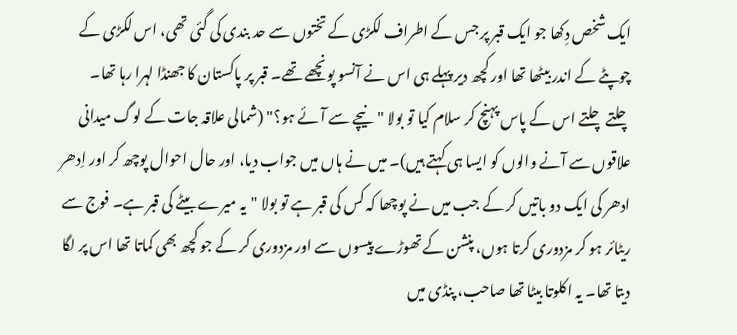ایک شخص دِکھا جو ایک قبر پر جس کے اطراف لکڑی کے تختوں سے حد بندی کی گئی تھی، اس لکڑی کے چوپٹے کے اندر بیٹھا تھا اور کچھ دیر پہلے ہی اس نے آنسو پونچھے تھے۔ قبر پر پاکستان کا جھنڈا لہرا رہا تھا۔
چلتے چلتے اس کے پاس پہنچ کر سلام کیا تو بولا "نیچے سے آئے ہو؟" (شمالی علاقہ جات کے لوگ میدانی علاقوں سے آنے والوں کو ایسا ہی کہتے ہیں)۔ میں نے ہاں میں جواب دیا، اور حال احوال پوچھ کر اور اِدھر ادھر کی ایک دو باتیں کر کے جب میں نے پوچھا کہ کس کی قبر ہے تو بولا "یہ میرے بیٹے کی قبر ہے۔ فوج سے ریٹائر ہو کر مزدوری کرتا ہوں، پنشن کے تھوڑے پیسوں سے اور مزدوری کر کے جو کچھ بھی کماتا تھا اس پر لگا دیتا تھا۔ یہ اکلوتا بیٹا تھا صاحب، پنڈی میں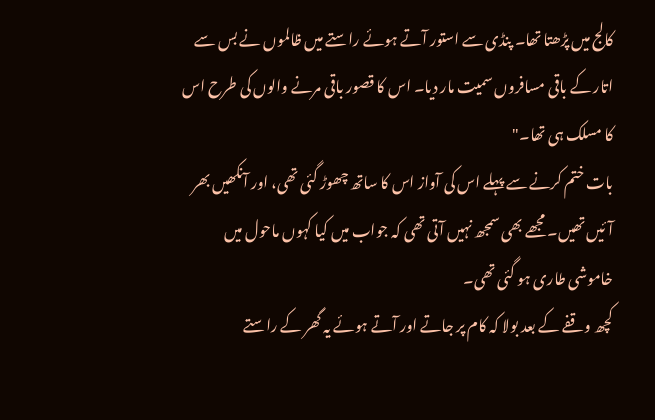کالج میں پڑھتا تھا۔ پنڈی سے استور آتے ہوئے راستے میں ظالموں نے بس سے اتار کے باقی مسافروں سمیت مار دیا۔ اس کا قصور باقی مرنے والوں کی طرح اس کا مسلک ہی تھا۔"
بات ختم کرنے سے پہلے اس کی آواز اس کا ساتھ چھوڑ گئی تھی، اور آنکھیں بھر آئیں تھیں۔ مجھے بھی سمجھ نہیں آتی تھی کہ جواب میں کیا کہوں ماحول میں خاموشی طاری ہو گئی تھی۔
کچھ وقفے کے بعد بولا کہ کام پر جاتے اور آتے ہوئے یہ گھر کے راستے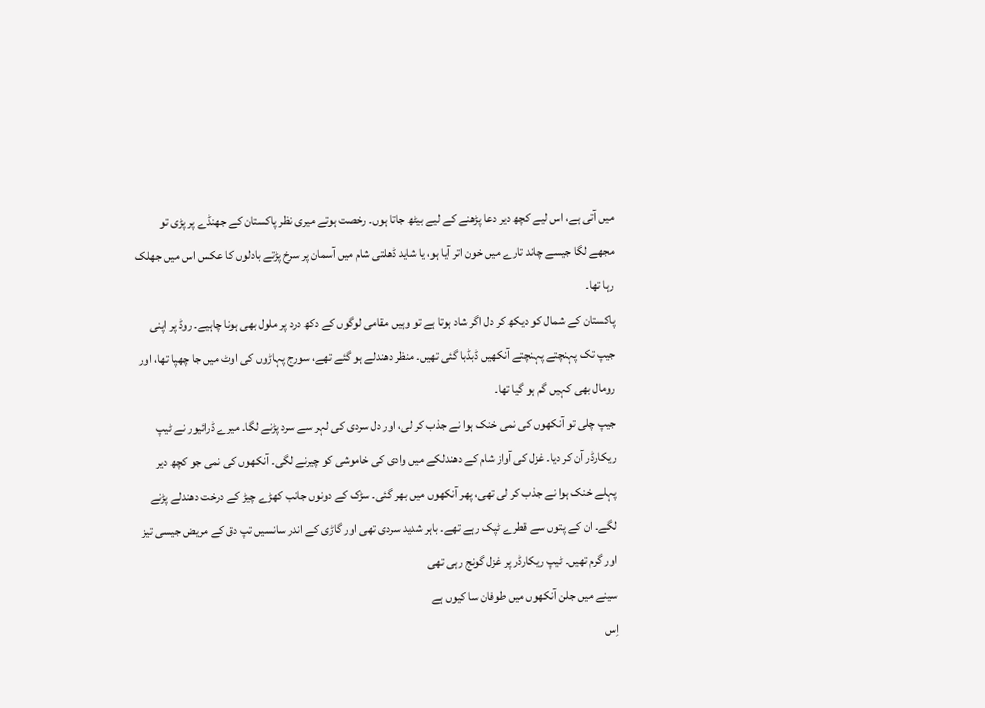میں آتی ہے، اس لیے کچھ دیر دعا پڑھنے کے لیے بیٹھ جاتا ہوں۔ رخصت ہوتے میری نظر پاکستان کے جھنڈے پر پڑی تو مجھے لگا جیسے چاند تارے میں خون اتر آیا ہو، یا شاید ڈھلتی شام میں آسمان پر سرخ پڑتے بادلوں کا عکس اس میں جھلک رہا تھا۔
پاکستان کے شمال کو دیکھ کر دل اگر شاد ہوتا ہے تو وہیں مقامی لوگوں کے دکھ درد پر ملول بھی ہونا چاہیے۔ روڈ پر اپنی جیپ تک پہنچتے پہنچتے آنکھیں ڈبڈبا گئی تھیں۔ منظر دھندلے ہو گئے تھے، سورج پہاڑوں کی اوٹ میں جا چھپا تھا، اور رومال بھی کہیں گم ہو گیا تھا۔
جیپ چلی تو آنکھوں کی نمی خنک ہوا نے جذب کر لی، اور دل سردی کی لہر سے سرد پڑنے لگا۔ میرے ڈرائیور نے ٹیپ ریکارڈر آن کر دیا۔ غزل کی آواز شام کے دھندلکے میں وادی کی خاموشی کو چیرنے لگی۔ آنکھوں کی نمی جو کچھ دیر پہلے خنک ہوا نے جذب کر لی تھی، پھر آنکھوں میں بھر گئی۔ سڑک کے دونوں جانب کھڑے چیڑ کے درخت دھندلے پڑنے لگے۔ ان کے پتوں سے قطرے ٹپک رہے تھے۔ باہر شدید سردی تھی اور گاڑی کے اندر سانسیں تپ دق کے مریض جیسی تیز اور گرم تھیں۔ ٹیپ ریکارڈر پر غزل گونج رہی تھی
سینے میں جلن آنکھوں میں طوفان سا کیوں ہے
اِس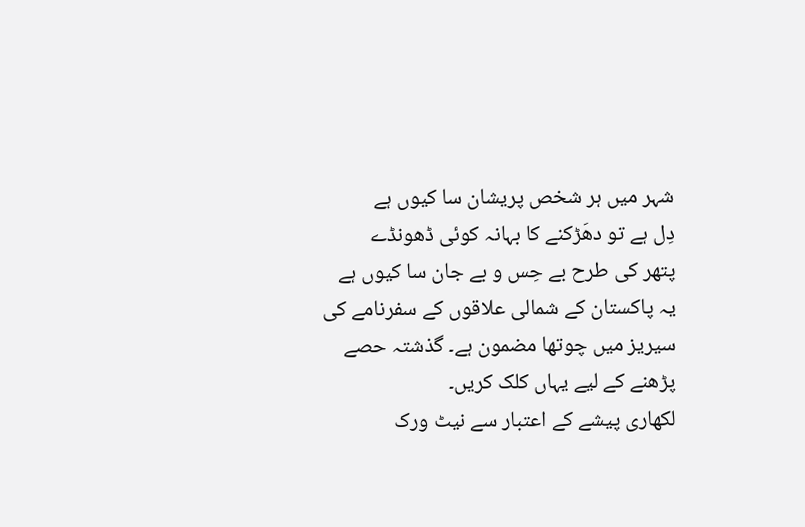شہر میں ہر شخص پریشان سا کیوں ہے
دِل ہے تو دھَڑکنے کا بہانہ کوئی ڈھونڈے
پتھر کی طرح بے حِس و بے جان سا کیوں ہے
یہ پاکستان کے شمالی علاقوں کے سفرنامے کی سیریز میں چوتھا مضمون ہے۔ گذشتہ حصے پڑھنے کے لیے یہاں کلک کریں۔
لکھاری پیشے کے اعتبار سے نیٹ ورک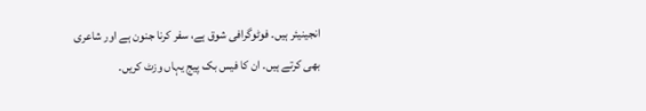انجینیئر ہیں۔ فوٹوگرافی شوق ہے، سفر کرنا جنون ہے اور شاعری بھی کرتے ہیں۔ ان کا فیس بک پیج یہاں وزٹ کریں۔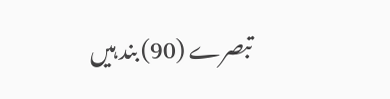تبصرے (90) بند ہیں